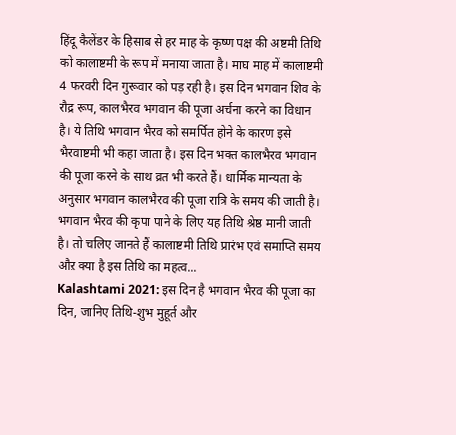हिंदू कैलेंडर के हिसाब से हर माह के कृष्ण पक्ष की अष्टमी तिथि को कालाष्टमी के रूप में मनाया जाता है। माघ माह में कालाष्टमी 4 फरवरी दिन गुरूवार को पड़ रही है। इस दिन भगवान शिव के रौद्र रूप, कालभैरव भगवान की पूजा अर्चना करने का विधान है। ये तिथि भगवान भैरव को समर्पित होने के कारण इसे भैरवाष्टमी भी कहा जाता है। इस दिन भक्त कालभैरव भगवान की पूजा करने के साथ व्रत भी करते हैं। धार्मिक मान्यता के अनुसार भगवान कालभैरव की पूजा रात्रि के समय की जाती है। भगवान भैरव की कृपा पाने के लिए यह तिथि श्रेष्ठ मानी जाती है। तो चलिए जानते हैं कालाष्टमी तिथि प्रारंभ एवं समाप्ति समय औऱ क्या है इस तिथि का महत्व...
Kalashtami 2021: इस दिन है भगवान भैरव की पूजा का दिन, जानिए तिथि-शुभ मुहूर्त और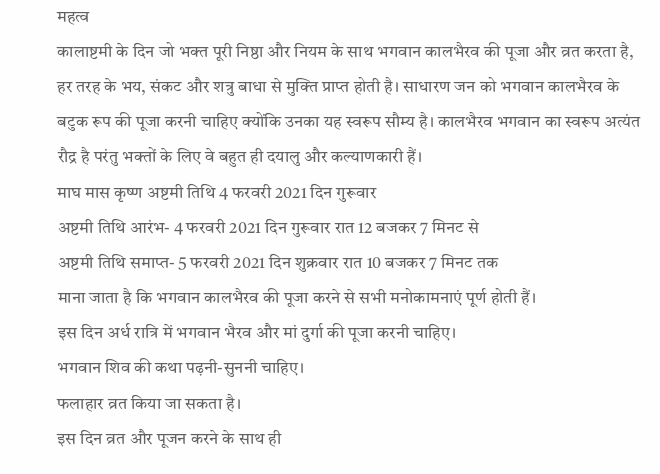महत्व
कालाष्टमी के दिन जो भक्त पूरी निष्ठा और नियम के साथ भगवान कालभैरव की पूजा और व्रत करता है, हर तरह के भय, संकट और शत्रु बाधा से मुक्ति प्राप्त होती है। साधारण जन को भगवान कालभैरव के बटुक रूप की पूजा करनी चाहिए क्योंकि उनका यह स्वरूप सौम्य है। कालभैरव भगवान का स्वरूप अत्यंत रौद्र है परंतु भक्तों के लिए वे बहुत ही दयालु और कल्याणकारी हैं।
माघ मास कृष्ण अष्टमी तिथि 4 फरवरी 2021 दिन गुरूवार
अष्टमी तिथि आरंभ- 4 फरवरी 2021 दिन गुरूवार रात 12 बजकर 7 मिनट से
अष्टमी तिथि समाप्त- 5 फरवरी 2021 दिन शुक्रवार रात 10 बजकर 7 मिनट तक
माना जाता है कि भगवान कालभैरव की पूजा करने से सभी मनोकामनाएं पूर्ण होती हैं।
इस दिन अर्ध रात्रि में भगवान भैरव और मां दुर्गा की पूजा करनी चाहिए।
भगवान शिव की कथा पढ़नी-सुननी चाहिए।
फलाहार व्रत किया जा सकता है।
इस दिन व्रत और पूजन करने के साथ ही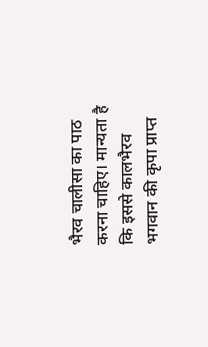भैरव चालीसा का पाठ करना चाहिए। मान्यता है कि इससे कालभैरव भगवान की कृपा प्राप्त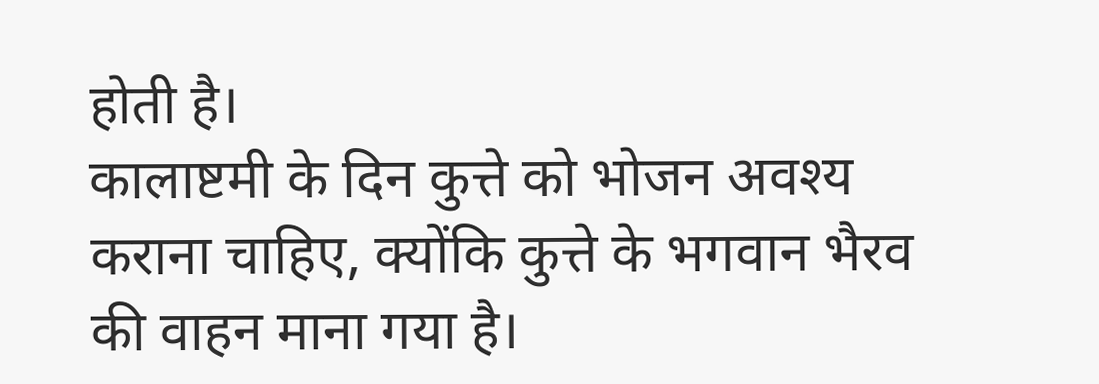होती है।
कालाष्टमी के दिन कुत्ते को भोजन अवश्य कराना चाहिए, क्योंकि कुत्ते के भगवान भैरव की वाहन माना गया है।